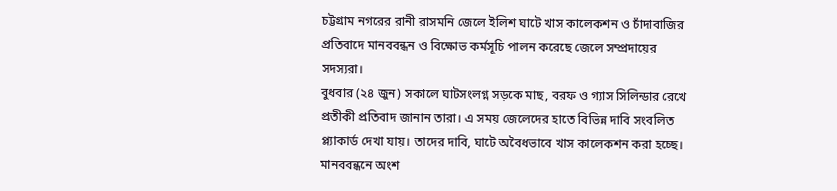চট্টগ্রাম নগরের রানী রাসমনি জেলে ইলিশ ঘাটে খাস কালেকশন ও চাঁদাবাজির প্রতিবাদে মানববন্ধন ও বিক্ষোভ কর্মসূচি পালন করেছে জেলে সম্প্রদায়ের সদস্যরা।
বুধবার (২৪ জুন) সকালে ঘাটসংলগ্ন সড়কে মাছ, বরফ ও গ্যাস সিলিন্ডার রেখে প্রতীকী প্রতিবাদ জানান তারা। এ সময় জেলেদের হাতে বিভিন্ন দাবি সংবলিত প্ল্যাকার্ড দেখা যায়। তাদের দাবি, ঘাটে অবৈধভাবে খাস কালেকশন করা হচ্ছে।
মানববন্ধনে অংশ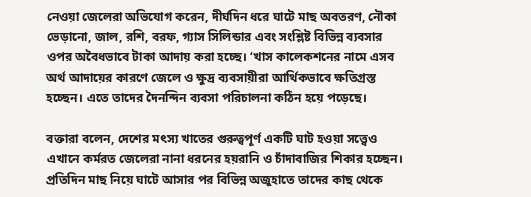নেওয়া জেলেরা অভিযোগ করেন, দীর্ঘদিন ধরে ঘাটে মাছ অবতরণ, নৌকা ভেড়ানো, জাল, রশি, বরফ, গ্যাস সিলিন্ডার এবং সংশ্লিষ্ট বিভিন্ন ব্যবসার ওপর অবৈধভাবে টাকা আদায় করা হচ্ছে। ‘খাস কালেকশনের নামে এসব অর্থ আদায়ের কারণে জেলে ও ক্ষুদ্র ব্যবসায়ীরা আর্থিকভাবে ক্ষতিগ্রস্ত হচ্ছেন। এতে তাদের দৈনন্দিন ব্যবসা পরিচালনা কঠিন হয়ে পড়েছে।

বক্তারা বলেন, দেশের মৎস্য খাতের গুরুত্বপূর্ণ একটি ঘাট হওয়া সত্ত্বেও এখানে কর্মরত জেলেরা নানা ধরনের হয়রানি ও চাঁদাবাজির শিকার হচ্ছেন। প্রতিদিন মাছ নিয়ে ঘাটে আসার পর বিভিন্ন অজুহাতে তাদের কাছ থেকে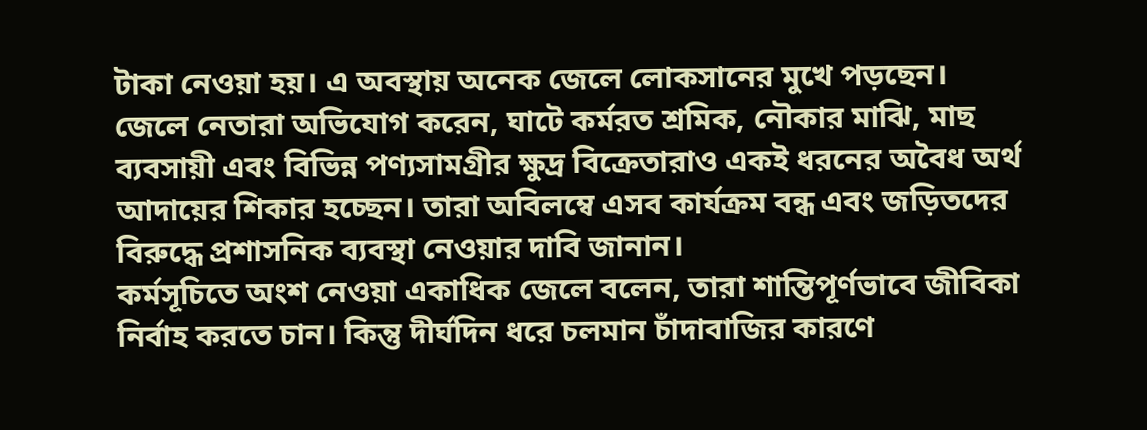টাকা নেওয়া হয়। এ অবস্থায় অনেক জেলে লোকসানের মুখে পড়ছেন।
জেলে নেতারা অভিযোগ করেন, ঘাটে কর্মরত শ্রমিক, নৌকার মাঝি, মাছ ব্যবসায়ী এবং বিভিন্ন পণ্যসামগ্রীর ক্ষুদ্র বিক্রেতারাও একই ধরনের অবৈধ অর্থ আদায়ের শিকার হচ্ছেন। তারা অবিলম্বে এসব কার্যক্রম বন্ধ এবং জড়িতদের বিরুদ্ধে প্রশাসনিক ব্যবস্থা নেওয়ার দাবি জানান।
কর্মসূচিতে অংশ নেওয়া একাধিক জেলে বলেন, তারা শান্তিপূর্ণভাবে জীবিকা নির্বাহ করতে চান। কিন্তু দীর্ঘদিন ধরে চলমান চাঁদাবাজির কারণে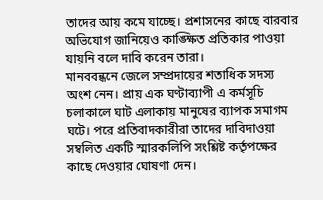তাদের আয় কমে যাচ্ছে। প্রশাসনের কাছে বারবার অভিযোগ জানিয়েও কাঙ্ক্ষিত প্রতিকার পাওয়া যায়নি বলে দাবি করেন তারা।
মানববন্ধনে জেলে সম্প্রদায়ের শতাধিক সদস্য অংশ নেন। প্রায় এক ঘণ্টাব্যাপী এ কর্মসূচি চলাকালে ঘাট এলাকায় মানুষের ব্যাপক সমাগম ঘটে। পরে প্রতিবাদকারীরা তাদের দাবিদাওয়া সম্বলিত একটি স্মারকলিপি সংশ্লিষ্ট কর্তৃপক্ষের কাছে দেওয়ার ঘোষণা দেন।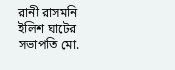রানী রাসমনি ইলিশ ঘাটের সভাপতি মো.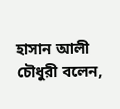হাসান আলী চৌধুরী বলেন,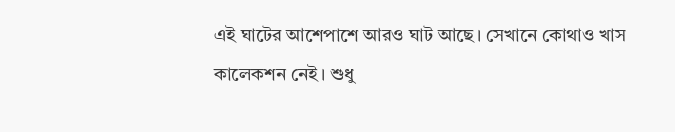এই ঘাটের আশেপাশে আরও ঘাট আছে। সেখানে কোথাও খাস কালেকশন নেই। শুধু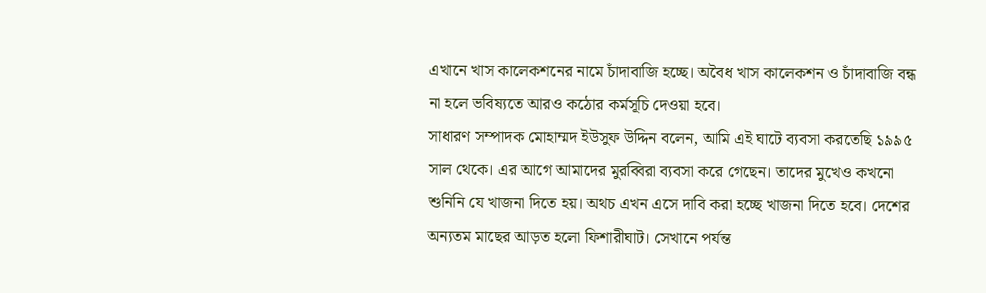এখানে খাস কালেকশনের নামে চাঁদাবাজি হচ্ছে। অবৈধ খাস কালেকশন ও চাঁদাবাজি বন্ধ না হলে ভবিষ্যতে আরও কঠোর কর্মসূচি দেওয়া হবে।
সাধারণ সম্পাদক মোহাম্মদ ইউসুফ উদ্দিন বলেন, আমি এই ঘাটে ব্যবসা করতেছি ১৯৯৫ সাল থেকে। এর আগে আমাদের মুরব্বিরা ব্যবসা করে গেছেন। তাদের মুখেও কখনো শুনিনি যে খাজনা দিতে হয়। অথচ এখন এসে দাবি করা হচ্ছে খাজনা দিতে হবে। দেশের অন্যতম মাছের আড়ত হলো ফিশারীঘাট। সেখানে পর্যন্ত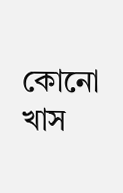কোনো খাস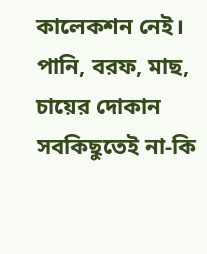কালেকশন নেই। পানি, বরফ, মাছ, চায়ের দোকান সবকিছুতেই না-কি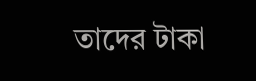তাদের টাকা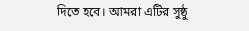দিতে হবে। আমরা এটির সুষ্ঠু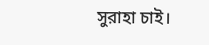সুরাহা চাই।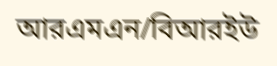আরএমএন/বিআরইউ